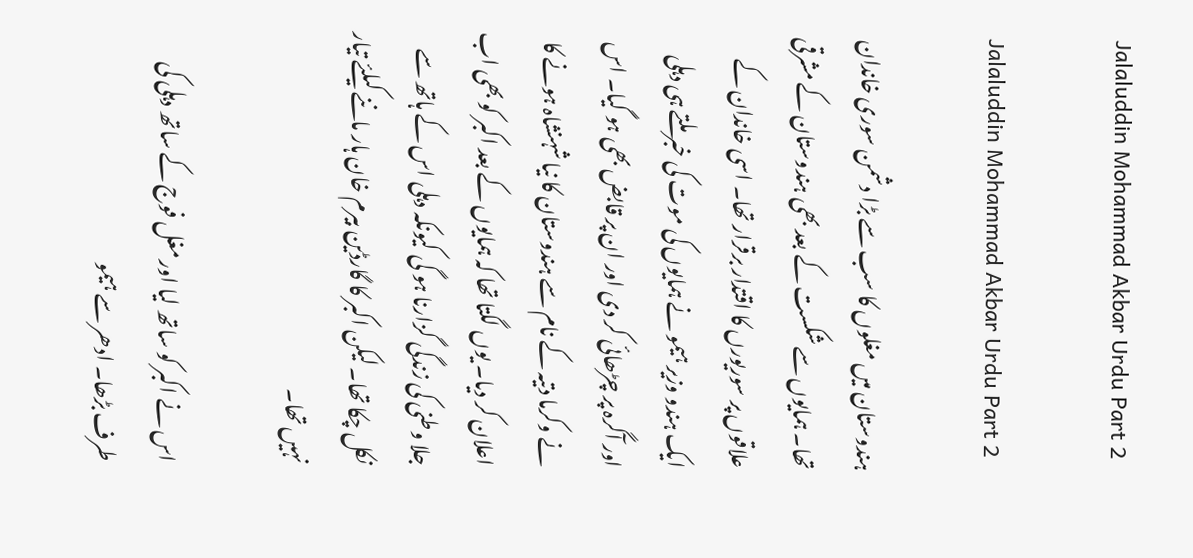Jalaluddin Mohammad Akbar Urdu Part 2

Jalaluddin Mohammad Akbar Urdu Part 2

ہندوستان میں مغلوں کا سب سے بڑا دشمن سوری خاندان تھا۔ ہمایوں سے شکست کے بعد بھی ہندوستان کے مشرقی علاقوں پر سوریورں کا اقتدار برقرار تھا۔ اسی خاندان کے ایک ہندو وزیر ہیمو نے ہمایوں کی موت کی خبر ملتے ہی دہلی اور آگرہ پر چڑھائی کر دی اور ان پر قابض بھی ہو گیا۔ اس نے وکرما دتیہ کے نام سے ہندوستان کا نیا شہنشاہ ہونے کا اعلان کر دیا۔ یوں لگتا تھا کہ ہمایوں کے بعد اکبر کو بھی اب جلا وطنی کی زندگی گزارنا ہو گی کیونکہ دہلی اس کے ہاتھ سے نکل چکا تھا۔ لیکن اکبر کا گارڈین بیرم خان ہار ماننے کیلئے تیار نہیں تھا۔

اس نے اکبر کو ساتھ لیا اور مغل فوج کے ساتھ دہلی کی طرف بڑھا۔ ادھر سے ہیمو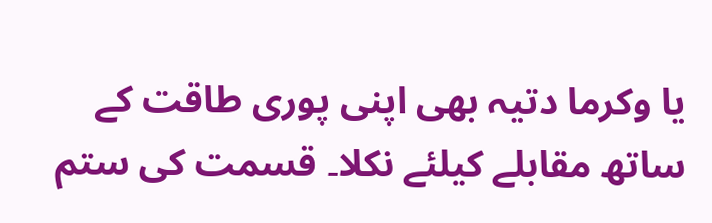یا وکرما دتیہ بھی اپنی پوری طاقت کے ساتھ مقابلے کیلئے نکلا۔ قسمت کی ستم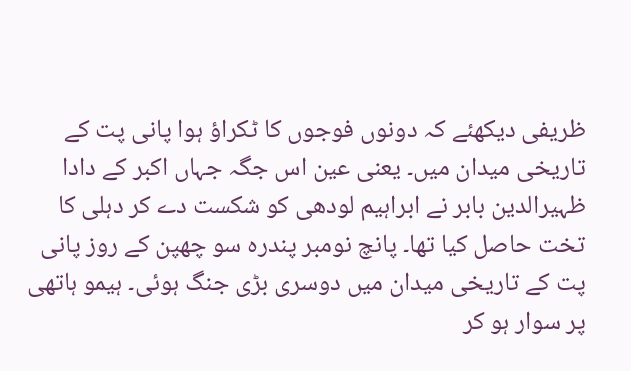ظریفی دیکھئے کہ دونوں فوجوں کا ٹکراؤ ہوا پانی پت کے تاریخی میدان میں۔ یعنی عین اس جگہ جہاں اکبر کے دادا ظہیرالدین بابر نے ابراہیم لودھی کو شکست دے کر دہلی کا تخت حاصل کیا تھا۔ پانچ نومبر پندرہ سو چھپن کے روز پانی پت کے تاریخی میدان میں دوسری بڑی جنگ ہوئی۔ ہیمو ہاتھی پر سوار ہو کر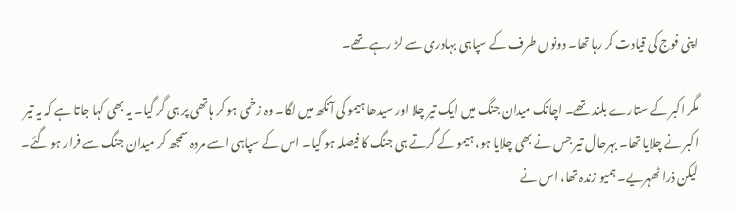اپنی فوج کی قیادت کر رہا تھا۔ دونوں طرف کے سپاہی بہادری سے لڑ رہے تھے۔

مگر اکبر کے ستارے بلند تھے۔ اچانک میدان جنگ میں ایک تیر چلا اور سیدھا ہیمو کی آنکھ میں لگا۔ وہ زخمی ہو کر ہاتھی پر ہی گر گیا۔ یہ بھی کہا جاتا ہے کہ یہ تیر اکبر نے چلایا تھا۔ بہرحال تیر جس نے بھی چلایا ہو، ہیمو کے گرتے ہی جنگ کا فیصلہ ہو گیا۔ اس کے سپاہی اسے مردہ سمجھ کر میدان جنگ سے فرار ہو گئے۔ لیکن ذرا ٹھہریے۔ ہمیو زندہ تھا، اس نے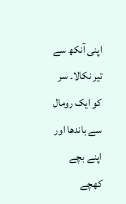اپنی آنکھ سے تیر نکالا۔ سر کو ایک رومال سے باندھا اور اپنے بچے کھچے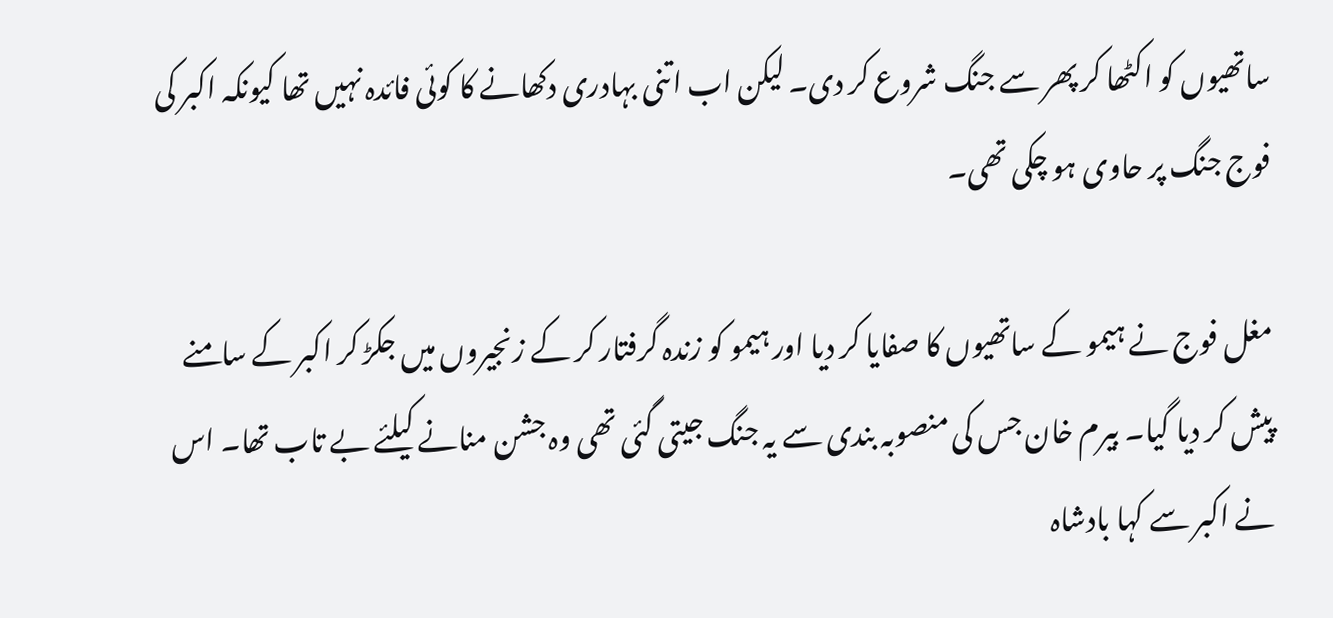ساتھیوں کو اکٹھا کر پھر سے جنگ شروع کر دی۔ لیکن اب اتنی بہادری دکھانے کا کوئی فائدہ نہیں تھا کیونکہ اکبر کی فوج جنگ پر حاوی ہو چکی تھی۔

مغل فوج نے ہیمو کے ساتھیوں کا صفایا کر دیا اور ہیمو کو زندہ گرفتار کر کے زنجیروں میں جکڑ کر اکبر کے سامنے پیش کر دیا گیا۔ بیرم خان جس کی منصوبہ بندی سے یہ جنگ جیتی گئی تھی وہ جشن منانے کیلئے بے تاب تھا۔ اس نے اکبر سے کہا بادشاہ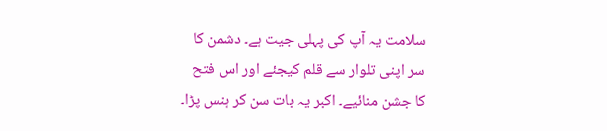سلامت یہ آپ کی پہلی جیت ہے۔ دشمن کا سر اپنی تلوار سے قلم کیجئے اور اس فتح کا جشن منائیے۔ اکبر یہ بات سن کر ہنس پڑا۔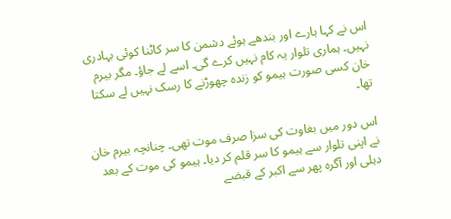اس نے کہا ہارے اور بندھے ہوئے دشمن کا سر کاٹنا کوئی بہادری نہیں۔ ہماری تلوار یہ کام نہیں کرے گی۔ اسے لے جاؤ۔ مگر بیرم خان کسی صورت ہیمو کو زندہ چھوڑنے کا رسک نہیں لے سکتا تھا۔

اس دور میں بغاوت کی سزا صرف موت تھی۔ چنانچہ بیرم خان نے اپنی تلوار سے ہیمو کا سر قلم کر دیا۔ ہیمو کی موت کے بعد دہلی اور آگرہ پھر سے اکبر کے قبضے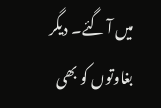میں آ گئے۔ دیگر بغاوتوں کو بھی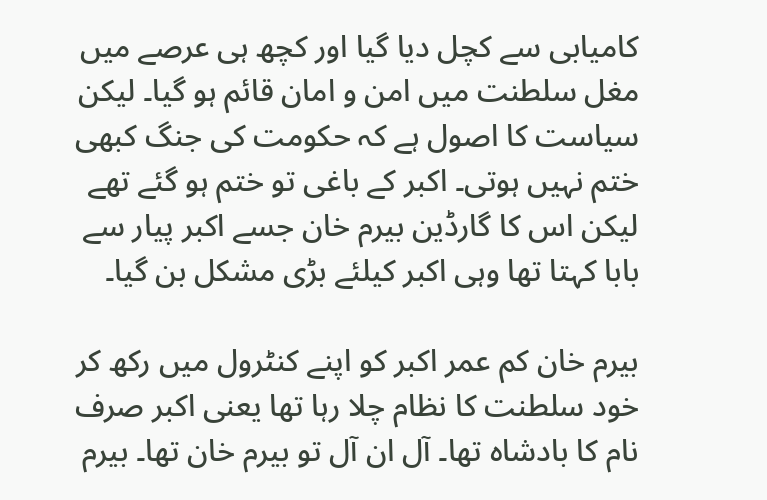کامیابی سے کچل دیا گیا اور کچھ ہی عرصے میں مغل سلطنت میں امن و امان قائم ہو گیا۔ لیکن سیاست کا اصول ہے کہ حکومت کی جنگ کبھی ختم نہیں ہوتی۔ اکبر کے باغی تو ختم ہو گئے تھے لیکن اس کا گارڈین بیرم خان جسے اکبر پیار سے بابا کہتا تھا وہی اکبر کیلئے بڑی مشکل بن گیا۔

بیرم خان کم عمر اکبر کو اپنے کنٹرول میں رکھ کر خود سلطنت کا نظام چلا رہا تھا یعنی اکبر صرف نام کا بادشاہ تھا۔ آل ان آل تو بیرم خان تھا۔ بیرم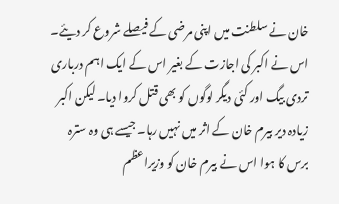خان نے سلطنت میں اپنی مرضی کے فیصلے شروع کر دیئے۔ اس نے اکبر کی اجازت کے بغیر اس کے ایک اہم درباری تردی بیگ اور کئی دیگر لوگوں کو بھی قتل کروا دیا۔ لیکن اکبر زیادہ دیر بیرم خان کے اثر میں نہیں رہا۔ جیسے ہی وہ سترہ برس کا ہوا اس نے بیرم خان کو وزیراعظم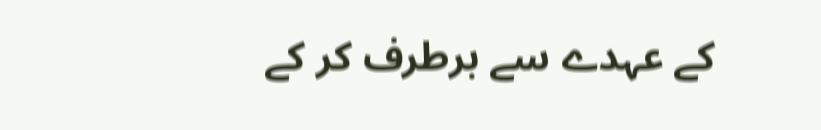کے عہدے سے برطرف کر کے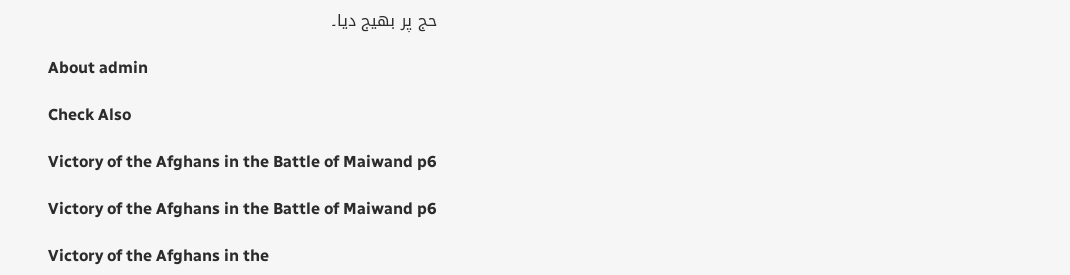حج پر بھیج دیا۔

About admin

Check Also

Victory of the Afghans in the Battle of Maiwand p6

Victory of the Afghans in the Battle of Maiwand p6

Victory of the Afghans in the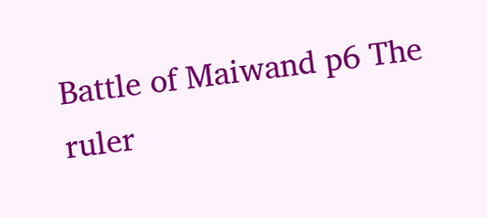Battle of Maiwand p6 The ruler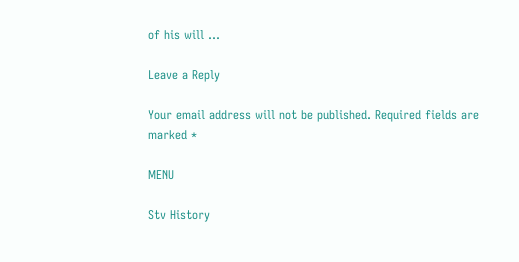of his will …

Leave a Reply

Your email address will not be published. Required fields are marked *

MENU

Stv History